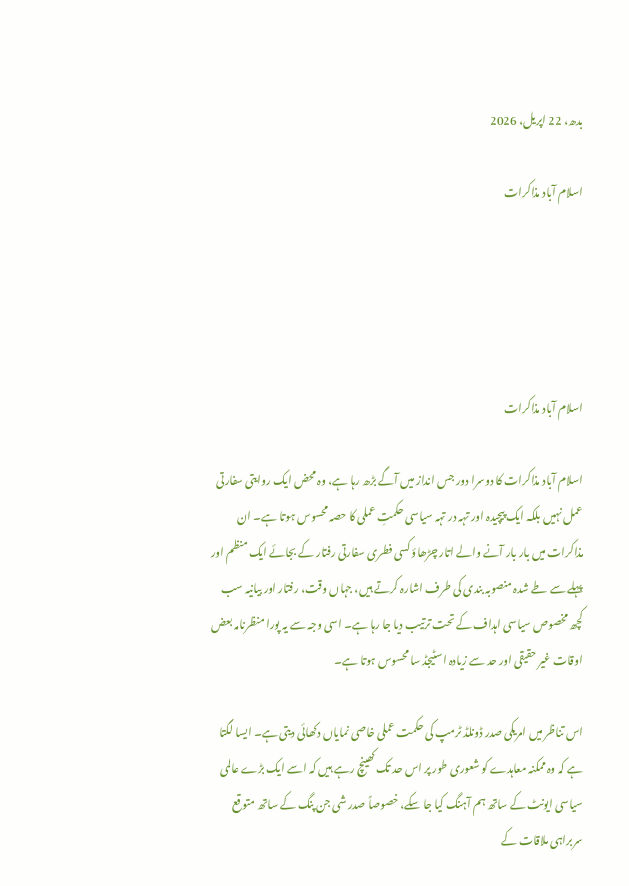بدھ، 22 اپریل، 2026

اسلام آباد مذاکرات





اسلام آباد مذاکرات

اسلام آباد مذاکرات کا دوسرا دور جس انداز میں آگے بڑھ رہا ہے، وہ محض ایک روایتی سفارتی عمل نہیں بلکہ ایک پیچیدہ اور تہہ در تہہ سیاسی حکمتِ عملی کا حصہ محسوس ہوتا ہے۔ ان مذاکرات میں بار بار آنے والے اتار چڑھاؤ کسی فطری سفارتی رفتار کے بجائے ایک منظم اور پہلے سے طے شدہ منصوبہ بندی کی طرف اشارہ کرتے ہیں، جہاں وقت، رفتار اور بیانیہ سب کچھ مخصوص سیاسی اہداف کے تحت ترتیب دیا جا رہا ہے۔ اسی وجہ سے یہ پورا منظرنامہ بعض اوقات غیر حقیقی اور حد سے زیادہ اسٹیجڈ سا محسوس ہوتا ہے۔

اس تناظر میں امریکی صدر ڈونلڈ ٹرمپ کی حکمت عملی خاصی نمایاں دکھائی دیتی ہے۔ ایسا لگتا ہے کہ وہ ممکنہ معاہدے کو شعوری طور پر اس حد تک کھینچ رہے ہیں کہ اسے ایک بڑے عالمی سیاسی ایونٹ کے ساتھ ہم آہنگ کیا جا سکے، خصوصاً صدر شی جن پنگ کے ساتھ متوقع سربراہی ملاقات کے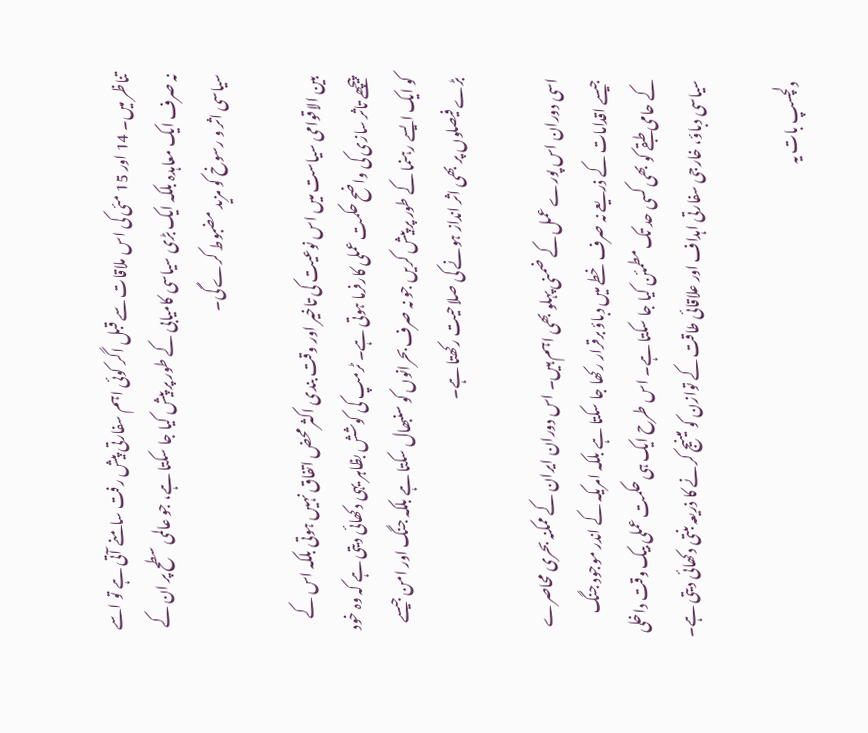تناظر میں۔ 14 اور 15 مئی کی اس ملاقات سے قبل اگر کوئی اہم سفارتی پیش رفت سامنے آتی ہے تو اسے نہ صرف ایک معاہدہ بلکہ ایک بڑی سیاسی کامیابی کے طور پر پیش کیا جا سکتا ہے، جو عالمی سطح پر ان کے سیاسی اثر و رسوخ کو مزید مضبوط کرے گی۔

بین الاقوامی سیاست میں اس نوعیت کی تاخیر اور وقت بندی اکثر محض اتفاق نہیں ہوتی بلکہ اس کے پیچھے تاثر سازی کی واضح حکمت عملی کارفرما ہوتی ہے۔ ٹرمپ کی کوشش بظاہر یہی دکھائی دیتی ہے کہ وہ خود کو ایک ایسے رہنما کے طور پر پیش کریں جو نہ صرف بحرانوں کو سنبھال سکتا ہے بلکہ جنگ اور امن جیسے بڑے فیصلوں پر بھی اثر انداز ہونے کی صلاحیت رکھتا ہے۔

اسی دوران اس پورے عمل کے ضمنی پہلو بھی اہم ہیں۔ اس دوران ایران کے ممکنہ بحری محاصرے جیسے اقدامات کے ذریعے نہ صرف خطے میں دباؤ برقرار رکھا جا سکتا ہے بلکہ امریکہ کے اندر موجود جنگ کے حامی طبقے کو بھی کسی حد تک مطمئن کیا جا سکتا ہے۔ اس طرح ایک ہی حکمت عملی بیک وقت داخلی سیاسی دباؤ، خارجی سفارتی اہداف اور علاقائی طاقت کے توازن کو مینیج کرنے کا ذریعہ بنتی دکھائی دیتی ہے۔

دلچسپ بات یہ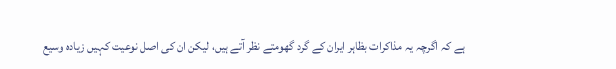ہے کہ اگرچہ یہ مذاکرات بظاہر ایران کے گرد گھومتے نظر آتے ہیں، لیکن ان کی اصل نوعیت کہیں زیادہ وسیع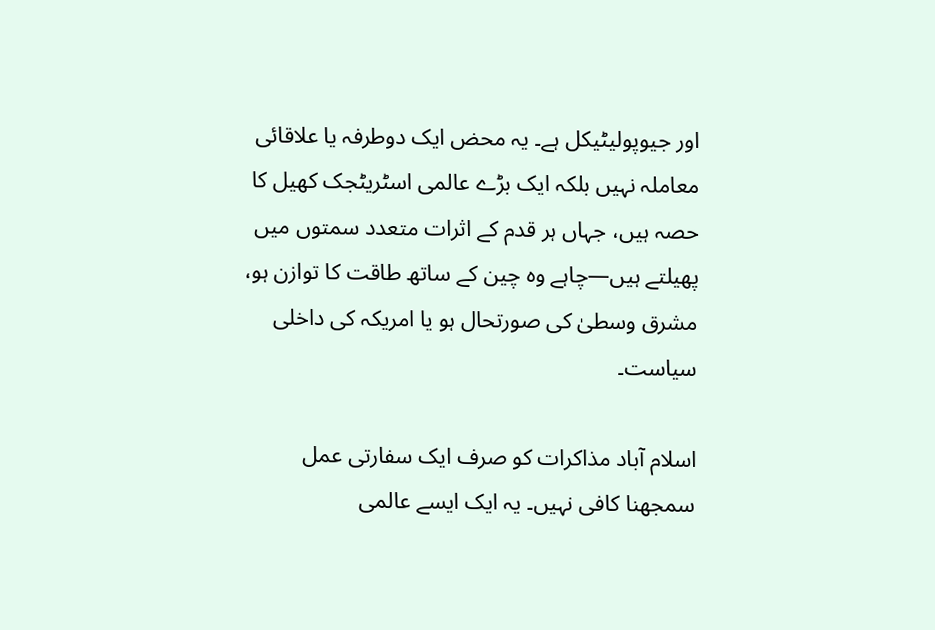اور جیوپولیٹیکل ہے۔ یہ محض ایک دوطرفہ یا علاقائی معاملہ نہیں بلکہ ایک بڑے عالمی اسٹریٹجک کھیل کا حصہ ہیں، جہاں ہر قدم کے اثرات متعدد سمتوں میں پھیلتے ہیں—چاہے وہ چین کے ساتھ طاقت کا توازن ہو، مشرق وسطیٰ کی صورتحال ہو یا امریکہ کی داخلی سیاست۔

اسلام آباد مذاکرات کو صرف ایک سفارتی عمل سمجھنا کافی نہیں۔ یہ ایک ایسے عالمی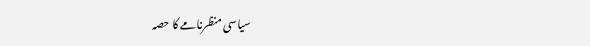سیاسی منظرنامے کا حصہ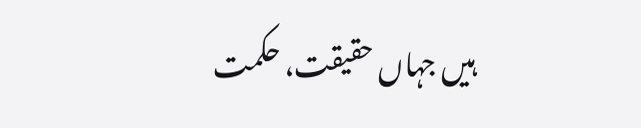ہیں جہاں حقیقت، حکمت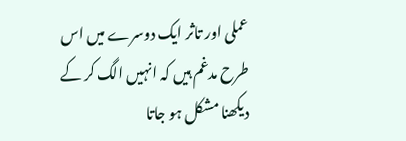عملی اور تاثر ایک دوسرے میں اس طرح مدغم ہیں کہ انہیں الگ کر کے دیکھنا مشکل ہو جاتا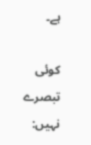ہے۔

کوئی تبصرے نہیں: